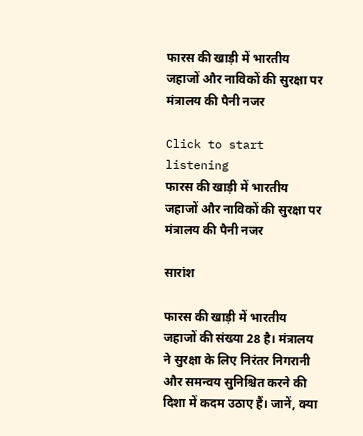फारस की खाड़ी में भारतीय जहाजों और नाविकों की सुरक्षा पर मंत्रालय की पैनी नजर

Click to start listening
फारस की खाड़ी में भारतीय जहाजों और नाविकों की सुरक्षा पर मंत्रालय की पैनी नजर

सारांश

फारस की खाड़ी में भारतीय जहाजों की संख्या 28 है। मंत्रालय ने सुरक्षा के लिए निरंतर निगरानी और समन्वय सुनिश्चित करने की दिशा में कदम उठाए हैं। जानें, क्या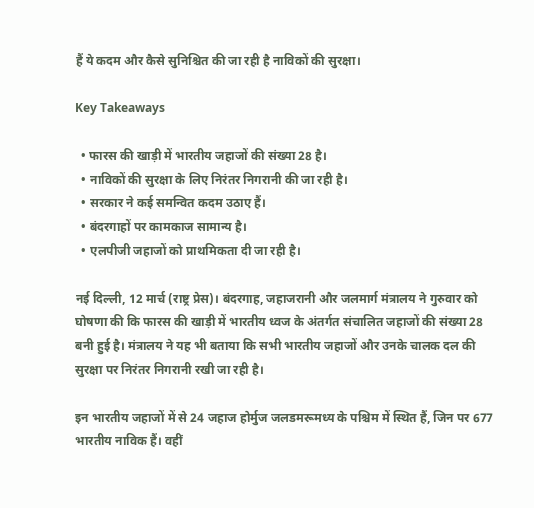हैं ये कदम और कैसे सुनिश्चित की जा रही है नाविकों की सुरक्षा।

Key Takeaways

  • फारस की खाड़ी में भारतीय जहाजों की संख्या 28 है।
  • नाविकों की सुरक्षा के लिए निरंतर निगरानी की जा रही है।
  • सरकार ने कई समन्वित कदम उठाए हैं।
  • बंदरगाहों पर कामकाज सामान्य है।
  • एलपीजी जहाजों को प्राथमिकता दी जा रही है।

नई दिल्ली, 12 मार्च (राष्ट्र प्रेस)। बंदरगाह, जहाजरानी और जलमार्ग मंत्रालय ने गुरुवार को घोषणा की कि फारस की खाड़ी में भारतीय ध्वज के अंतर्गत संचालित जहाजों की संख्या 28 बनी हुई है। मंत्रालय ने यह भी बताया कि सभी भारतीय जहाजों और उनके चालक दल की सुरक्षा पर निरंतर निगरानी रखी जा रही है।

इन भारतीय जहाजों में से 24 जहाज होर्मुज जलडमरूमध्य के पश्चिम में स्थित हैं, जिन पर 677 भारतीय नाविक हैं। वहीं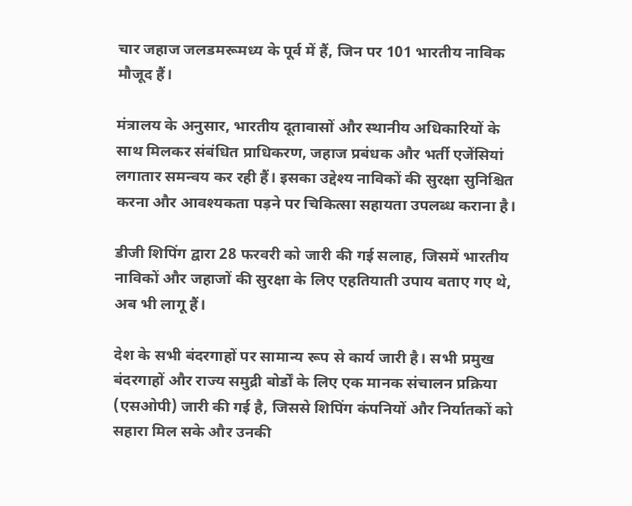चार जहाज जलडमरूमध्य के पूर्व में हैं, जिन पर 101 भारतीय नाविक मौजूद हैं।

मंत्रालय के अनुसार, भारतीय दूतावासों और स्थानीय अधिकारियों के साथ मिलकर संबंधित प्राधिकरण, जहाज प्रबंधक और भर्ती एजेंसियां लगातार समन्वय कर रही हैं। इसका उद्देश्य नाविकों की सुरक्षा सुनिश्चित करना और आवश्यकता पड़ने पर चिकित्सा सहायता उपलब्ध कराना है।

डीजी शिपिंग द्वारा 28 फरवरी को जारी की गई सलाह, जिसमें भारतीय नाविकों और जहाजों की सुरक्षा के लिए एहतियाती उपाय बताए गए थे, अब भी लागू हैं।

देश के सभी बंदरगाहों पर सामान्य रूप से कार्य जारी है। सभी प्रमुख बंदरगाहों और राज्य समुद्री बोर्डों के लिए एक मानक संचालन प्रक्रिया (एसओपी) जारी की गई है, जिससे शिपिंग कंपनियों और निर्यातकों को सहारा मिल सके और उनकी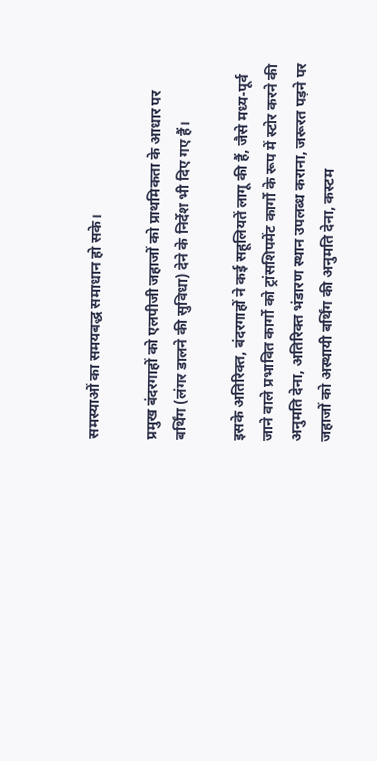समस्याओं का समयबद्ध समाधान हो सके।

प्रमुख बंदरगाहों को एलपीजी जहाजों को प्राथमिकता के आधार पर बर्थिंग (लंगर डालने की सुविधा) देने के निर्देश भी दिए गए हैं।

इसके अतिरिक्त, बंदरगाहों ने कई सहूलियतें लागू की हैं, जैसे मध्य-पूर्व जाने वाले प्रभावित कार्गो को ट्रांसशिपमेंट कार्गो के रूप में स्टोर करने की अनुमति देना, अतिरिक्त भंडारण स्थान उपलब्ध कराना, जरूरत पड़ने पर जहाजों को अस्थायी बर्थिंग की अनुमति देना, कस्टम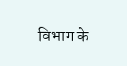विभाग के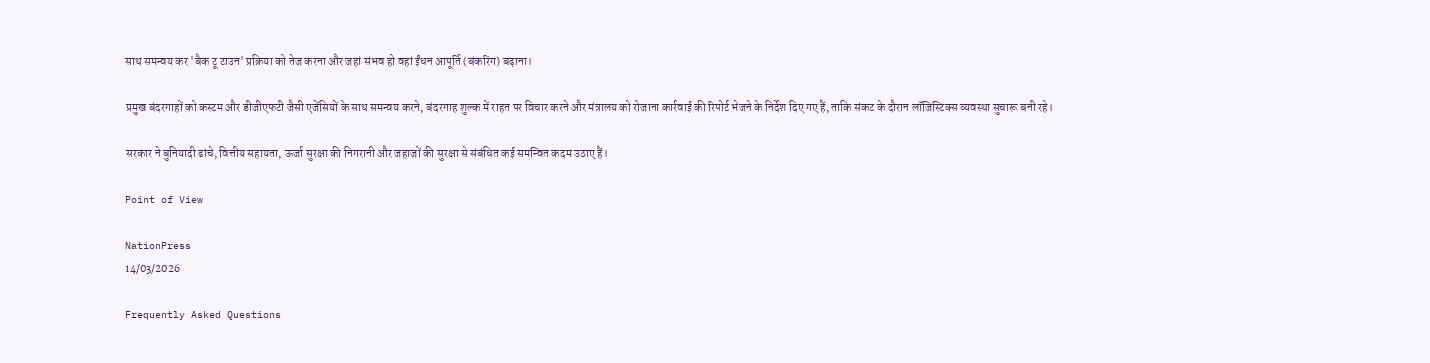साथ समन्वय कर 'बैक टू टाउन' प्रक्रिया को तेज करना और जहां संभव हो वहां ईंधन आपूर्ति (बंकरिंग) बढ़ाना।

प्रमुख बंदरगाहों को कस्टम और डीजीएफटी जैसी एजेंसियों के साथ समन्वय करने, बंदरगाह शुल्क में राहत पर विचार करने और मंत्रालय को रोजाना कार्रवाई की रिपोर्ट भेजने के निर्देश दिए गए हैं, ताकि संकट के दौरान लॉजिस्टिक्स व्यवस्था सुचारू बनी रहे।

सरकार ने बुनियादी ढांचे, वित्तीय सहायता, ऊर्जा सुरक्षा की निगरानी और जहाजों की सुरक्षा से संबंधित कई समन्वित कदम उठाए हैं।

Point of View

NationPress
14/03/2026

Frequently Asked Questions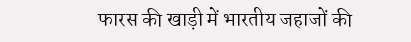फारस की खाड़ी में भारतीय जहाजों की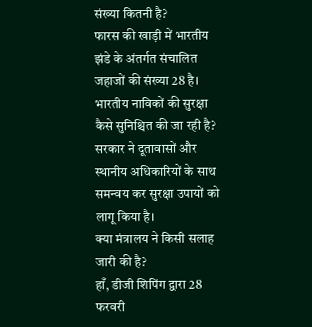संख्या कितनी है?
फारस की खाड़ी में भारतीय झंडे के अंतर्गत संचालित जहाजों की संख्या 28 है।
भारतीय नाविकों की सुरक्षा कैसे सुनिश्चित की जा रही है?
सरकार ने दूतावासों और स्थानीय अधिकारियों के साथ समन्वय कर सुरक्षा उपायों को लागू किया है।
क्या मंत्रालय ने किसी सलाह जारी की है?
हाँ, डीजी शिपिंग द्वारा 28 फरवरी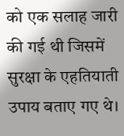को एक सलाह जारी की गई थी जिसमें सुरक्षा के एहतियाती उपाय बताए गए थे।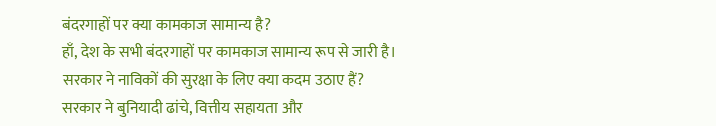बंदरगाहों पर क्या कामकाज सामान्य है?
हाँ, देश के सभी बंदरगाहों पर कामकाज सामान्य रूप से जारी है।
सरकार ने नाविकों की सुरक्षा के लिए क्या कदम उठाए हैं?
सरकार ने बुनियादी ढांचे, वित्तीय सहायता और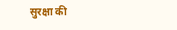सुरक्षा की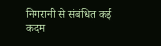निगरानी से संबंधित कई कदम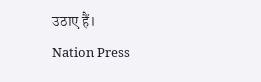उठाए हैं।
Nation Press